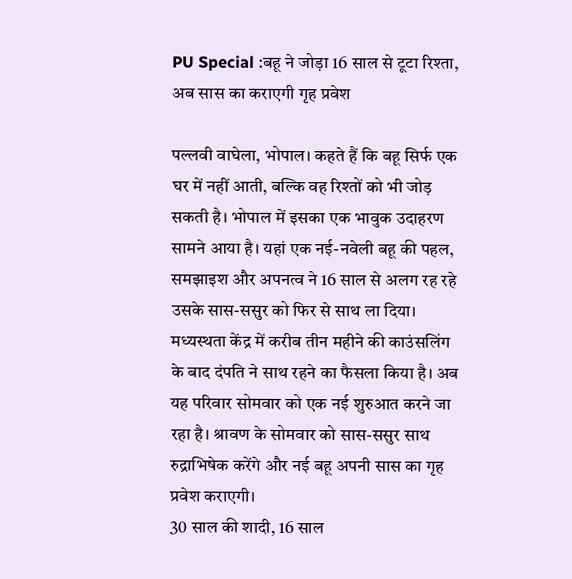PU Special :बहू ने जोड़ा 16 साल से टूटा रिश्ता, अब सास का कराएगी गृह प्रवेश

पल्लवी वाघेला, भोपाल। कहते हैं कि बहू सिर्फ एक घर में नहीं आती, बल्कि वह रिश्तों को भी जोड़ सकती है। भोपाल में इसका एक भावुक उदाहरण सामने आया है। यहां एक नई-नवेली बहू की पहल, समझाइश और अपनत्व ने 16 साल से अलग रह रहे उसके सास-ससुर को फिर से साथ ला दिया। मध्यस्थता केंद्र में करीब तीन महीने की काउंसलिंग के बाद दंपति ने साथ रहने का फैसला किया है। अब यह परिवार सोमवार को एक नई शुरुआत करने जा रहा है। श्रावण के सोमवार को सास-ससुर साथ रुद्राभिषेक करेंगे और नई बहू अपनी सास का गृह प्रवेश कराएगी।
30 साल की शादी, 16 साल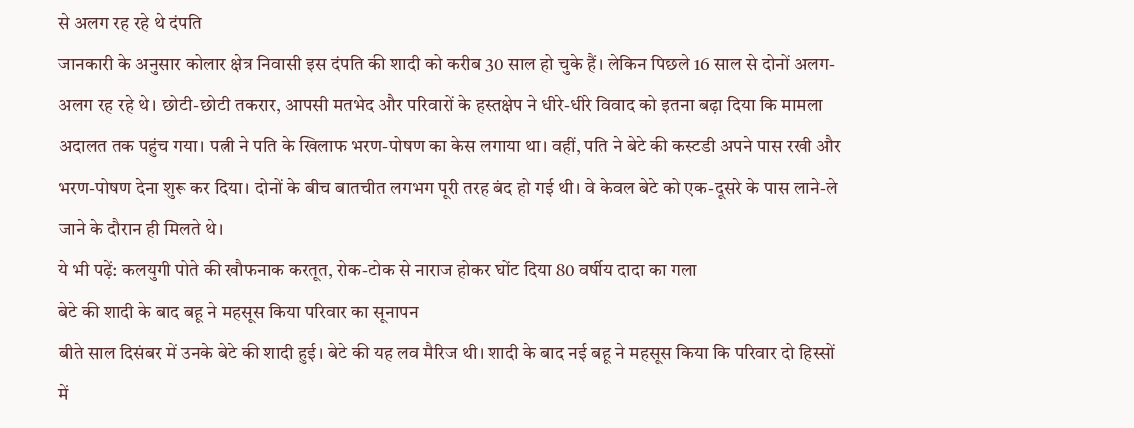से अलग रह रहे थे दंपति
जानकारी के अनुसार कोलार क्षेत्र निवासी इस दंपति की शादी को करीब 30 साल हो चुके हैं। लेकिन पिछले 16 साल से दोनों अलग-अलग रह रहे थे। छोटी-छोटी तकरार, आपसी मतभेद और परिवारों के हस्तक्षेप ने धीरे-धीरे विवाद को इतना बढ़ा दिया कि मामला अदालत तक पहुंच गया। पत्नी ने पति के खिलाफ भरण-पोषण का केस लगाया था। वहीं, पति ने बेटे की कस्टडी अपने पास रखी और भरण-पोषण देना शुरू कर दिया। दोनों के बीच बातचीत लगभग पूरी तरह बंद हो गई थी। वे केवल बेटे को एक-दूसरे के पास लाने-ले जाने के दौरान ही मिलते थे।
ये भी पढ़ें: कलयुगी पोते की खौफनाक करतूत, रोक-टोक से नाराज होकर घोंट दिया 80 वर्षीय दादा का गला
बेटे की शादी के बाद बहू ने महसूस किया परिवार का सूनापन
बीते साल दिसंबर में उनके बेटे की शादी हुई। बेटे की यह लव मैरिज थी। शादी के बाद नई बहू ने महसूस किया कि परिवार दो हिस्सों में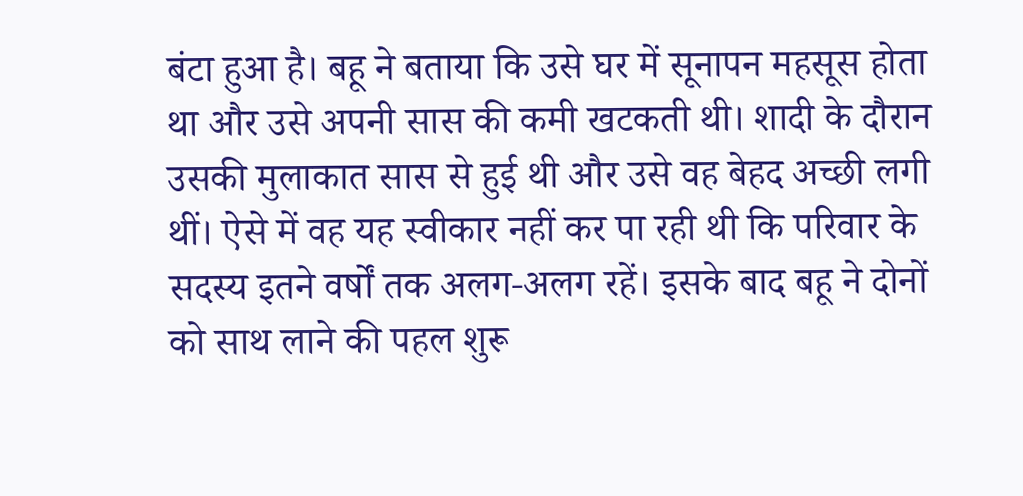बंटा हुआ है। बहू ने बताया कि उसे घर में सूनापन महसूस होता था और उसे अपनी सास की कमी खटकती थी। शादी के दौरान उसकी मुलाकात सास से हुई थी और उसे वह बेहद अच्छी लगी थीं। ऐसे में वह यह स्वीकार नहीं कर पा रही थी कि परिवार के सदस्य इतने वर्षों तक अलग-अलग रहें। इसके बाद बहू ने दोनों को साथ लाने की पहल शुरू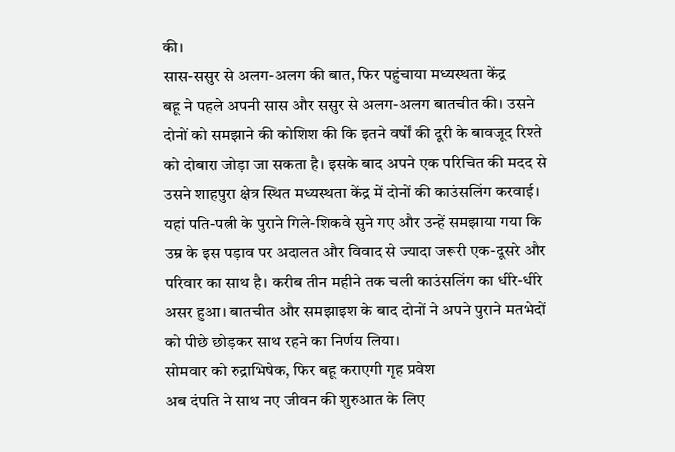की।
सास-ससुर से अलग-अलग की बात, फिर पहुंचाया मध्यस्थता केंद्र
बहू ने पहले अपनी सास और ससुर से अलग-अलग बातचीत की। उसने दोनों को समझाने की कोशिश की कि इतने वर्षों की दूरी के बावजूद रिश्ते को दोबारा जोड़ा जा सकता है। इसके बाद अपने एक परिचित की मदद से उसने शाहपुरा क्षेत्र स्थित मध्यस्थता केंद्र में दोनों की काउंसलिंग करवाई। यहां पति-पत्नी के पुराने गिले-शिकवे सुने गए और उन्हें समझाया गया कि उम्र के इस पड़ाव पर अदालत और विवाद से ज्यादा जरूरी एक-दूसरे और परिवार का साथ है। करीब तीन महीने तक चली काउंसलिंग का धीरे-धीरे असर हुआ। बातचीत और समझाइश के बाद दोनों ने अपने पुराने मतभेदों को पीछे छोड़कर साथ रहने का निर्णय लिया।
सोमवार को रुद्राभिषेक, फिर बहू कराएगी गृह प्रवेश
अब दंपति ने साथ नए जीवन की शुरुआत के लिए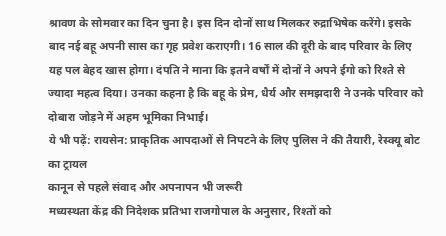श्रावण के सोमवार का दिन चुना है। इस दिन दोनों साथ मिलकर रुद्राभिषेक करेंगे। इसके बाद नई बहू अपनी सास का गृह प्रवेश कराएगी। 16 साल की दूरी के बाद परिवार के लिए यह पल बेहद खास होगा। दंपति ने माना कि इतने वर्षों में दोनों ने अपने ईगो को रिश्ते से ज्यादा महत्व दिया। उनका कहना है कि बहू के प्रेम, धैर्य और समझदारी ने उनके परिवार को दोबारा जोड़ने में अहम भूमिका निभाई।
ये भी पढ़ें: रायसेन: प्राकृतिक आपदाओं से निपटने के लिए पुलिस ने की तैयारी, रेस्क्यू बोट का ट्रायल
कानून से पहले संवाद और अपनापन भी जरूरी
मध्यस्थता केंद्र की निदेशक प्रतिभा राजगोपाल के अनुसार, रिश्तों को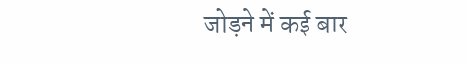जोड़ने में कई बार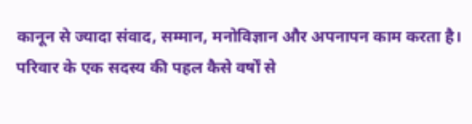कानून से ज्यादा संवाद, सम्मान, मनोविज्ञान और अपनापन काम करता है। परिवार के एक सदस्य की पहल कैसे वर्षों से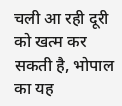चली आ रही दूरी को खत्म कर सकती है, भोपाल का यह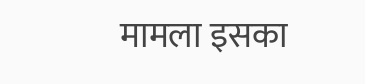मामला इसका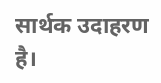सार्थक उदाहरण है।